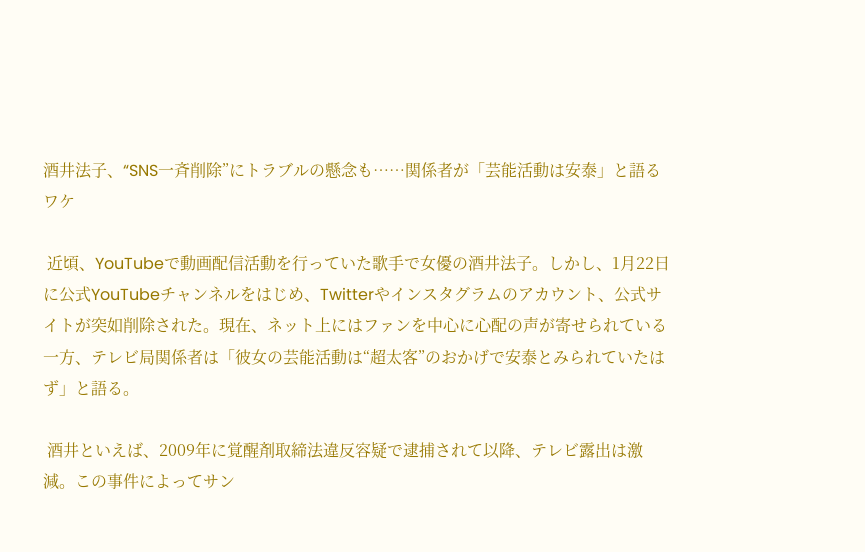酒井法子、“SNS一斉削除”にトラブルの懸念も……関係者が「芸能活動は安泰」と語るワケ

 近頃、YouTubeで動画配信活動を行っていた歌手で女優の酒井法子。しかし、1月22日に公式YouTubeチャンネルをはじめ、Twitterやインスタグラムのアカウント、公式サイトが突如削除された。現在、ネット上にはファンを中心に心配の声が寄せられている一方、テレビ局関係者は「彼女の芸能活動は“超太客”のおかげで安泰とみられていたはず」と語る。

 酒井といえば、2009年に覚醒剤取締法違反容疑で逮捕されて以降、テレビ露出は激減。この事件によってサン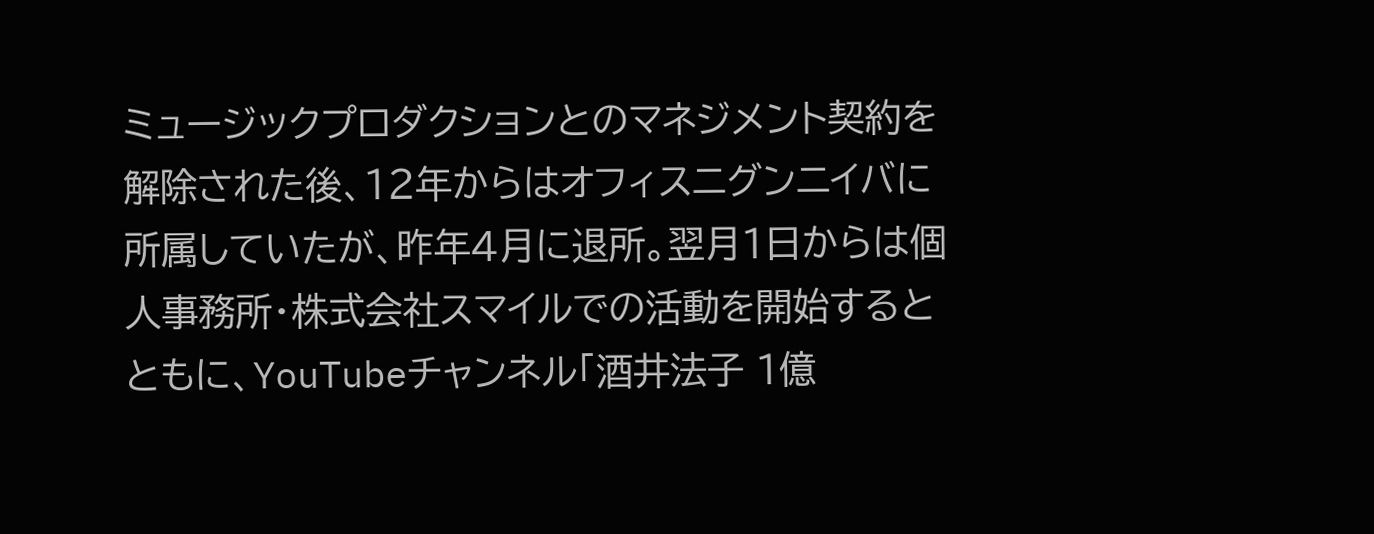ミュージックプロダクションとのマネジメント契約を解除された後、12年からはオフィスニグンニイバに所属していたが、昨年4月に退所。翌月1日からは個人事務所・株式会社スマイルでの活動を開始するとともに、YouTubeチャンネル「酒井法子 1億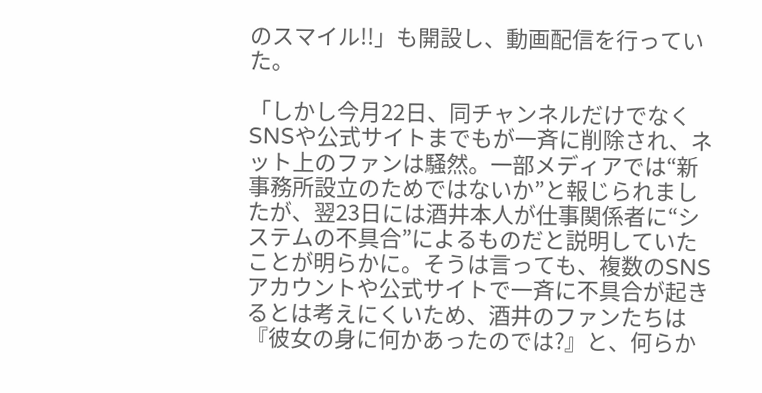のスマイル!!」も開設し、動画配信を行っていた。

「しかし今月22日、同チャンネルだけでなくSNSや公式サイトまでもが一斉に削除され、ネット上のファンは騒然。一部メディアでは“新事務所設立のためではないか”と報じられましたが、翌23日には酒井本人が仕事関係者に“システムの不具合”によるものだと説明していたことが明らかに。そうは言っても、複数のSNSアカウントや公式サイトで一斉に不具合が起きるとは考えにくいため、酒井のファンたちは『彼女の身に何かあったのでは?』と、何らか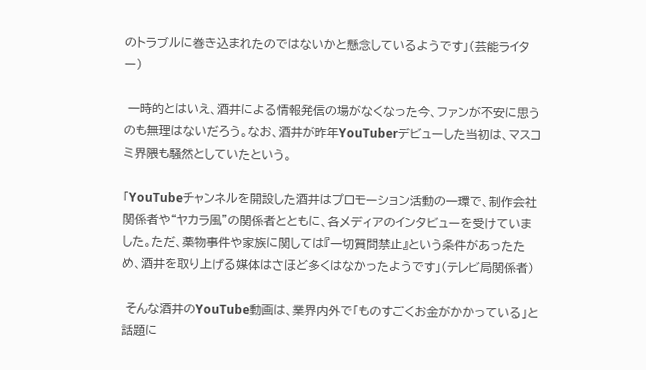のトラブルに巻き込まれたのではないかと懸念しているようです」(芸能ライター)

 一時的とはいえ、酒井による情報発信の場がなくなった今、ファンが不安に思うのも無理はないだろう。なお、酒井が昨年YouTuberデビューした当初は、マスコミ界隈も騒然としていたという。

「YouTubeチャンネルを開設した酒井はプロモーション活動の一環で、制作会社関係者や“ヤカラ風”の関係者とともに、各メディアのインタビューを受けていました。ただ、薬物事件や家族に関しては『一切質問禁止』という条件があったため、酒井を取り上げる媒体はさほど多くはなかったようです」(テレビ局関係者)

 そんな酒井のYouTube動画は、業界内外で「ものすごくお金がかかっている」と話題に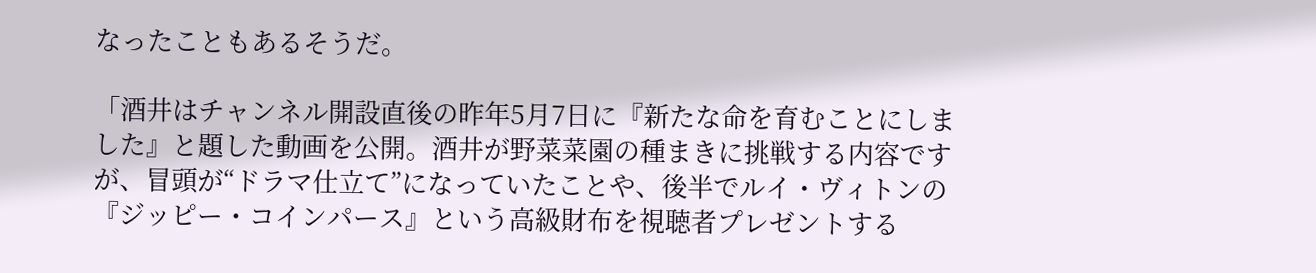なったこともあるそうだ。

「酒井はチャンネル開設直後の昨年5月7日に『新たな命を育むことにしました』と題した動画を公開。酒井が野菜菜園の種まきに挑戦する内容ですが、冒頭が“ドラマ仕立て”になっていたことや、後半でルイ・ヴィトンの『ジッピー・コインパース』という高級財布を視聴者プレゼントする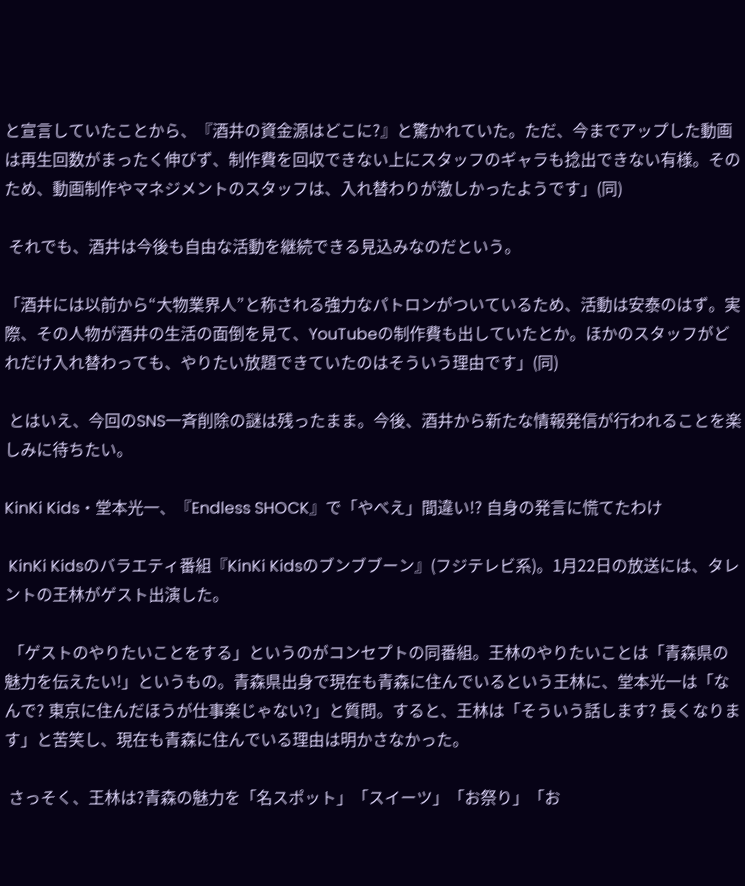と宣言していたことから、『酒井の資金源はどこに?』と驚かれていた。ただ、今までアップした動画は再生回数がまったく伸びず、制作費を回収できない上にスタッフのギャラも捻出できない有様。そのため、動画制作やマネジメントのスタッフは、入れ替わりが激しかったようです」(同)

 それでも、酒井は今後も自由な活動を継続できる見込みなのだという。

「酒井には以前から“大物業界人”と称される強力なパトロンがついているため、活動は安泰のはず。実際、その人物が酒井の生活の面倒を見て、YouTubeの制作費も出していたとか。ほかのスタッフがどれだけ入れ替わっても、やりたい放題できていたのはそういう理由です」(同)

 とはいえ、今回のSNS一斉削除の謎は残ったまま。今後、酒井から新たな情報発信が行われることを楽しみに待ちたい。

KinKi Kids・堂本光一、『Endless SHOCK』で「やべえ」間違い!? 自身の発言に慌てたわけ

 KinKi Kidsのバラエティ番組『KinKi Kidsのブンブブーン』(フジテレビ系)。1月22日の放送には、タレントの王林がゲスト出演した。

 「ゲストのやりたいことをする」というのがコンセプトの同番組。王林のやりたいことは「青森県の魅力を伝えたい!」というもの。青森県出身で現在も青森に住んでいるという王林に、堂本光一は「なんで? 東京に住んだほうが仕事楽じゃない?」と質問。すると、王林は「そういう話します? 長くなります」と苦笑し、現在も青森に住んでいる理由は明かさなかった。

 さっそく、王林は?青森の魅力を「名スポット」「スイーツ」「お祭り」「お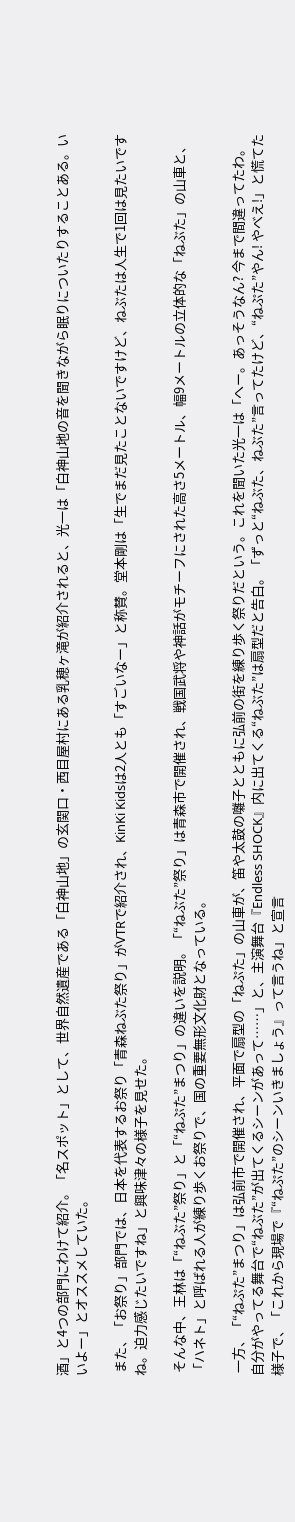酒」と4つの部門にわけて紹介。「名スポット」として、世界自然遺産である「白神山地」の玄関口・西目屋村にある乳穂ヶ滝が紹介されると、光一は「白神山地の音を聞きながら眠りについたりすることある。いいよー」とオススメしていた。

 また、「お祭り」部門では、日本を代表するお祭り「青森ねぶた祭り」がVTRで紹介され、KinKi Kidsは2人とも「すごいなー」と称賛。堂本剛は「生でまだ見たことないですけど、ねぶたは人生で1回は見たいですね。迫力感じたいですね」と興味津々の様子を見せた。

 そんな中、王林は「“ねぶた”祭り」と「“ねぷた”まつり」の違いを説明。「“ねぶた”祭り」は青森市で開催され、戦国武将や神話がモチーフにされた高さ5メートル、幅9メートルの立体的な「ねぶた」の山車と、「ハネト」と呼ばれる人が練り歩くお祭りで、国の重要無形文化財となっている。

 一方、「“ねぷた”まつり」は弘前市で開催され、平面で扇型の「ねぷた」の山車が、笛や太鼓の囃子とともに弘前の街を練り歩く祭りだという。これを聞いた光一は「へー。あっそうなん? 今まで間違ってたわ。自分がやってる舞台で“ねぶた”が出てくるシーンがあって……」と、主演舞台『Endless SHOCK』内に出てくる“ねぶた”は扇型だと告白。「ずっと“ねぶた、ねぶた”言ってたけど、“ねぷた”やん! やべえ!」と慌てた様子で、「これから現場で『“ねぷた”のシーンいきましょう』って言うね」と宣言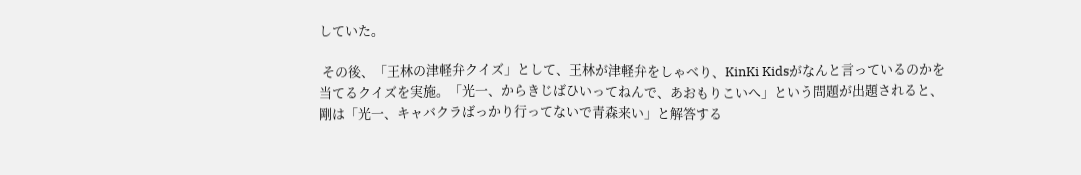していた。

 その後、「王林の津軽弁クイズ」として、王林が津軽弁をしゃべり、KinKi Kidsがなんと言っているのかを当てるクイズを実施。「光一、からきじばひいってねんで、あおもりこいへ」という問題が出題されると、剛は「光一、キャバクラばっかり行ってないで青森来い」と解答する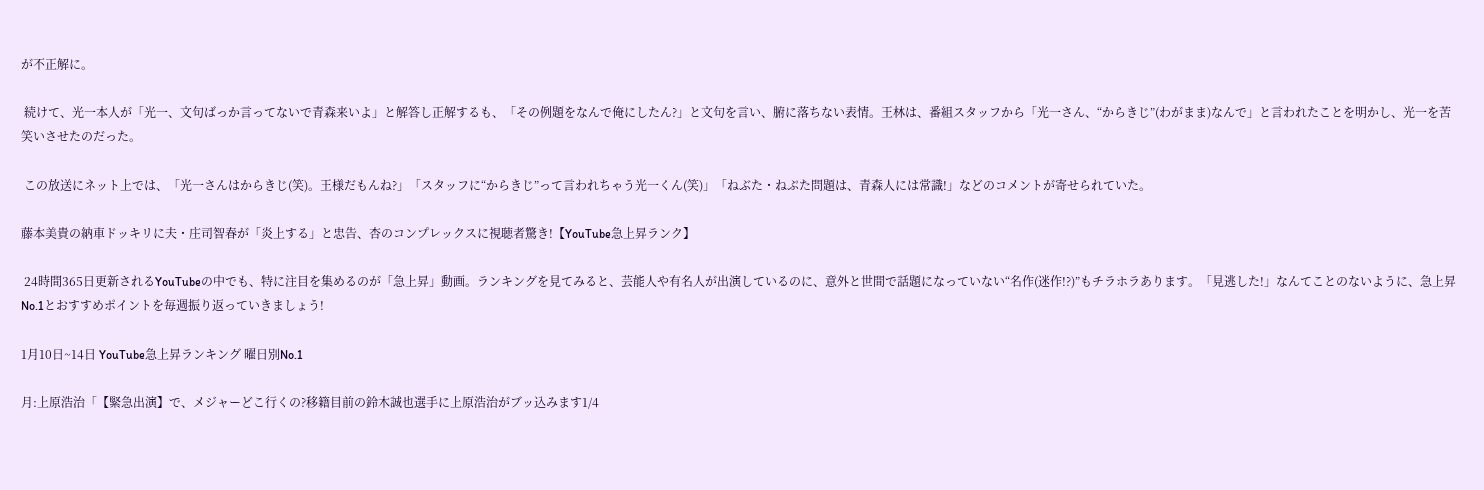が不正解に。

 続けて、光一本人が「光一、文句ばっか言ってないで青森来いよ」と解答し正解するも、「その例題をなんで俺にしたん?」と文句を言い、腑に落ちない表情。王林は、番組スタッフから「光一さん、“からきじ”(わがまま)なんで」と言われたことを明かし、光一を苦笑いさせたのだった。

 この放送にネット上では、「光一さんはからきじ(笑)。王様だもんね?」「スタッフに“からきじ”って言われちゃう光一くん(笑)」「ねぶた・ねぷた問題は、青森人には常識!」などのコメントが寄せられていた。

藤本美貴の納車ドッキリに夫・庄司智春が「炎上する」と忠告、杏のコンプレックスに視聴者驚き!【YouTube急上昇ランク】

 24時間365日更新されるYouTubeの中でも、特に注目を集めるのが「急上昇」動画。ランキングを見てみると、芸能人や有名人が出演しているのに、意外と世間で話題になっていない“名作(迷作!?)”もチラホラあります。「見逃した!」なんてことのないように、急上昇No.1とおすすめポイントを毎週振り返っていきましょう!

1月10日~14日 YouTube急上昇ランキング 曜日別No.1

月:上原浩治「【緊急出演】で、メジャーどこ行くの?移籍目前の鈴木誠也選手に上原浩治がブッ込みます1/4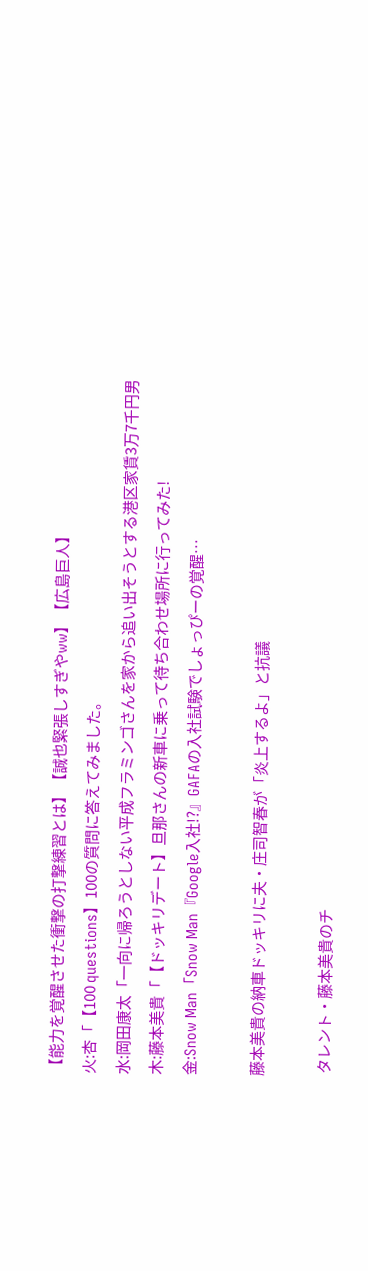【能力を覚醒させた衝撃の打撃練習とは】【誠也緊張しすぎやww】【広島巨人】
火:杏「【100 questions】100の質問に答えてみました。
水:岡田康太「一向に帰ろうとしない平成フラミンゴさんを家から追い出そうとする港区家賃3万7千円男
木:藤本美貴「【ドッキリデート】旦那さんの新車に乗って待ち合わせ場所に行ってみた!
金:Snow Man「Snow Man『Google入社!?』GAFAの入社試験でしょっぴーの覚醒…

藤本美貴の納車ドッキリに夫・庄司智春が「炎上するよ」と抗議

 タレント・藤本美貴のチ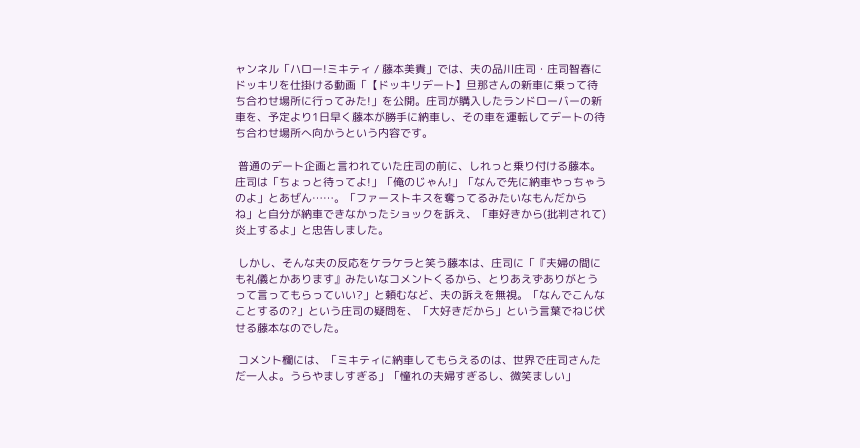ャンネル「ハロー!ミキティ / 藤本美貴」では、夫の品川庄司・庄司智春にドッキリを仕掛ける動画「【ドッキリデート】旦那さんの新車に乗って待ち合わせ場所に行ってみた!」を公開。庄司が購入したランドローバーの新車を、予定より1日早く藤本が勝手に納車し、その車を運転してデートの待ち合わせ場所へ向かうという内容です。

 普通のデート企画と言われていた庄司の前に、しれっと乗り付ける藤本。庄司は「ちょっと待ってよ!」「俺のじゃん!」「なんで先に納車やっちゃうのよ」とあぜん……。「ファーストキスを奪ってるみたいなもんだからね」と自分が納車できなかったショックを訴え、「車好きから(批判されて)炎上するよ」と忠告しました。

 しかし、そんな夫の反応をケラケラと笑う藤本は、庄司に「『夫婦の間にも礼儀とかあります』みたいなコメントくるから、とりあえずありがとうって言ってもらっていい?」と頼むなど、夫の訴えを無視。「なんでこんなことするの?」という庄司の疑問を、「大好きだから」という言葉でねじ伏せる藤本なのでした。

 コメント欄には、「ミキティに納車してもらえるのは、世界で庄司さんただ一人よ。うらやましすぎる」「憧れの夫婦すぎるし、微笑ましい」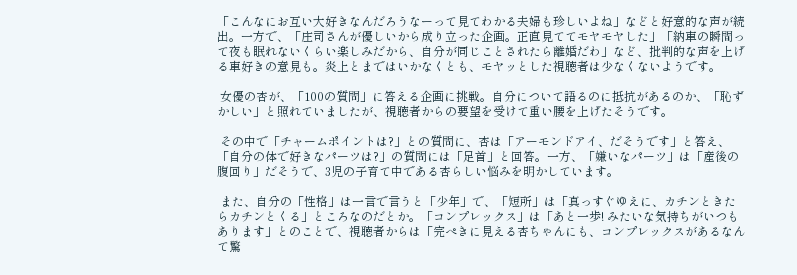「こんなにお互い大好きなんだろうなーって見てわかる夫婦も珍しいよね」などと好意的な声が続出。一方で、「庄司さんが優しいから成り立った企画。正直見ててモヤモヤした」「納車の瞬間って夜も眠れないくらい楽しみだから、自分が同じことされたら離婚だわ」など、批判的な声を上げる車好きの意見も。炎上とまではいかなくとも、モヤッとした視聴者は少なくないようです。

 女優の杏が、「100の質問」に答える企画に挑戦。自分について語るのに抵抗があるのか、「恥ずかしい」と照れていましたが、視聴者からの要望を受けて重い腰を上げたそうです。

 その中で「チャームポイントは?」との質問に、杏は「アーモンドアイ、だそうです」と答え、「自分の体で好きなパーツは?」の質問には「足首」と回答。一方、「嫌いなパーツ」は「産後の腹回り」だそうで、3児の子育て中である杏らしい悩みを明かしています。

 また、自分の「性格」は一言で言うと「少年」で、「短所」は「真っすぐゆえに、カチンときたらカチンとくる」ところなのだとか。「コンプレックス」は「あと一歩! みたいな気持ちがいつもあります」とのことで、視聴者からは「完ぺきに見える杏ちゃんにも、コンプレックスがあるなんて驚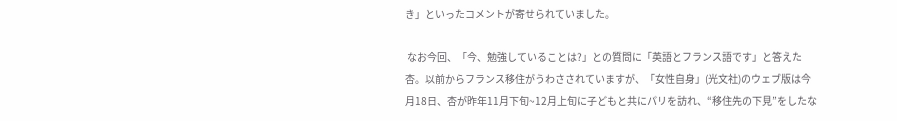き」といったコメントが寄せられていました。

 なお今回、「今、勉強していることは?」との質問に「英語とフランス語です」と答えた杏。以前からフランス移住がうわさされていますが、「女性自身」(光文社)のウェブ版は今月18日、杏が昨年11月下旬~12月上旬に子どもと共にパリを訪れ、“移住先の下見”をしたな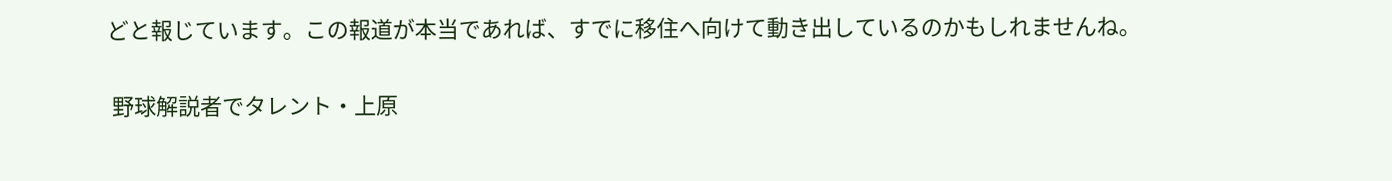どと報じています。この報道が本当であれば、すでに移住へ向けて動き出しているのかもしれませんね。

 野球解説者でタレント・上原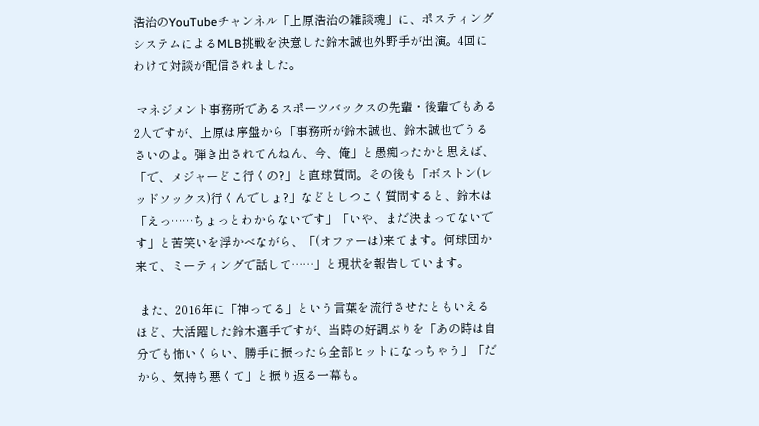浩治のYouTubeチャンネル「上原浩治の雑談魂」に、ポスティングシステムによるMLB挑戦を決意した鈴木誠也外野手が出演。4回にわけて対談が配信されました。

 マネジメント事務所であるスポーツバックスの先輩・後輩でもある2人ですが、上原は序盤から「事務所が鈴木誠也、鈴木誠也でうるさいのよ。弾き出されてんねん、今、俺」と愚痴ったかと思えば、「で、メジャーどこ行くの?」と直球質問。その後も「ボストン(レッドソックス)行くんでしょ?」などとしつこく質問すると、鈴木は「えっ……ちょっとわからないです」「いや、まだ決まってないです」と苦笑いを浮かべながら、「(オファーは)来てます。何球団か来て、ミーティングで話して……」と現状を報告しています。

 また、2016年に「神ってる」という言葉を流行させたともいえるほど、大活躍した鈴木選手ですが、当時の好調ぶりを「あの時は自分でも怖いくらい、勝手に振ったら全部ヒットになっちゃう」「だから、気持ち悪くて」と振り返る一幕も。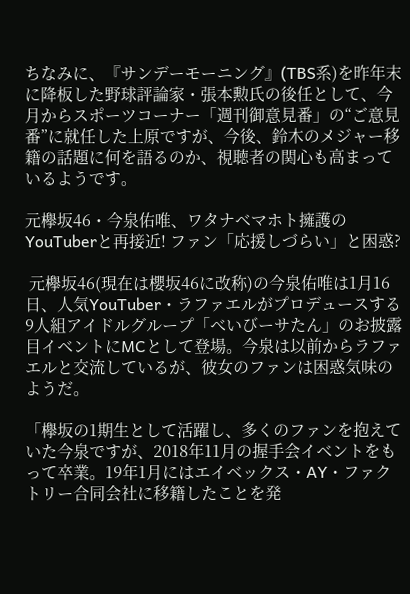ちなみに、『サンデーモーニング』(TBS系)を昨年末に降板した野球評論家・張本勲氏の後任として、今月からスポーツコーナー「週刊御意見番」の“ご意見番”に就任した上原ですが、今後、鈴木のメジャー移籍の話題に何を語るのか、視聴者の関心も高まっているようです。

元欅坂46・今泉佑唯、ワタナベマホト擁護のYouTuberと再接近! ファン「応援しづらい」と困惑?

 元欅坂46(現在は櫻坂46に改称)の今泉佑唯は1月16日、人気YouTuber・ラファエルがプロデュースする9人組アイドルグループ「べいびーサたん」のお披露目イベントにMCとして登場。今泉は以前からラファエルと交流しているが、彼女のファンは困惑気味のようだ。

「欅坂の1期生として活躍し、多くのファンを抱えていた今泉ですが、2018年11月の握手会イベントをもって卒業。19年1月にはエイベックス・AY・ファクトリー合同会社に移籍したことを発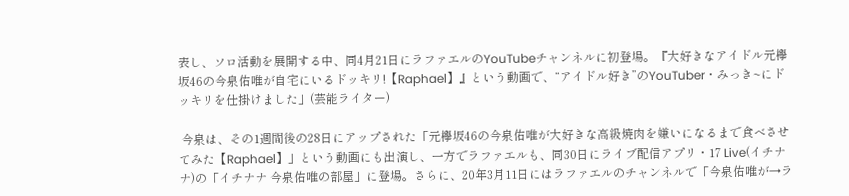表し、ソロ活動を展開する中、同4月21日にラファエルのYouTubeチャンネルに初登場。『大好きなアイドル元欅坂46の今泉佑唯が自宅にいるドッキリ!【Raphael】』という動画で、“アイドル好き”のYouTuber・みっき~にドッキリを仕掛けました」(芸能ライター)

 今泉は、その1週間後の28日にアップされた「元欅坂46の今泉佑唯が大好きな高級焼肉を嫌いになるまで食べさせてみた【Raphael】」という動画にも出演し、一方でラファエルも、同30日にライブ配信アプリ・17 Live(イチナナ)の「イチナナ 今泉佑唯の部屋」に登場。さらに、20年3月11日にはラファエルのチャンネルで「今泉佑唯が→ラ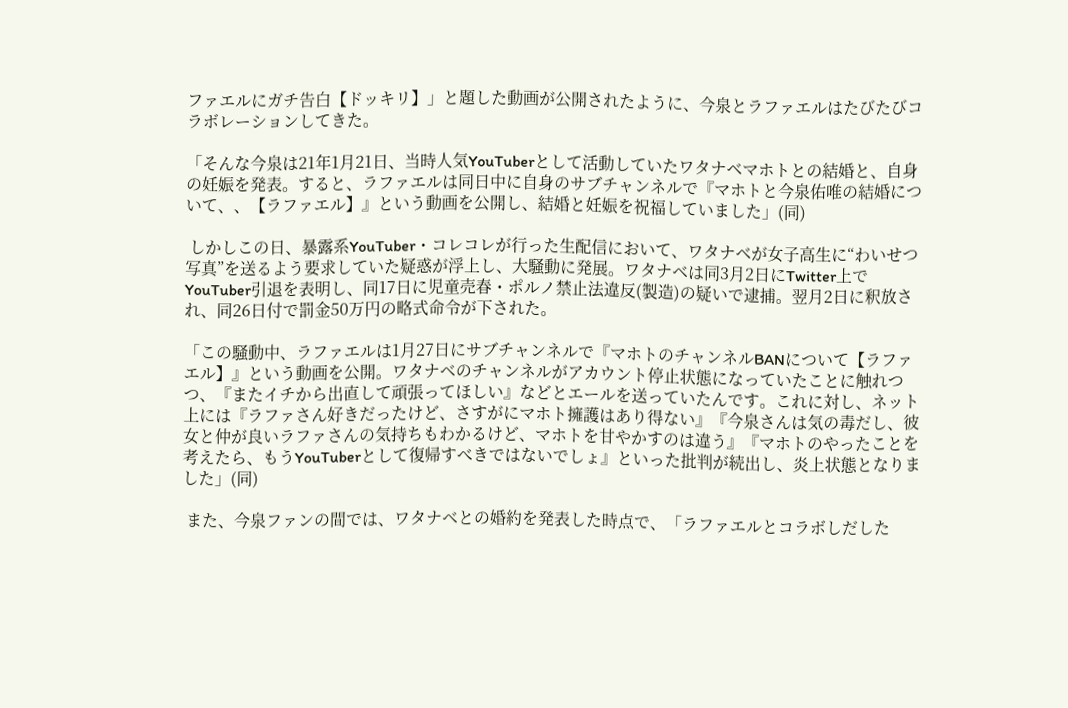ファエルにガチ告白【ドッキリ】」と題した動画が公開されたように、今泉とラファエルはたびたびコラボレーションしてきた。

「そんな今泉は21年1月21日、当時人気YouTuberとして活動していたワタナベマホトとの結婚と、自身の妊娠を発表。すると、ラファエルは同日中に自身のサブチャンネルで『マホトと今泉佑唯の結婚について、、【ラファエル】』という動画を公開し、結婚と妊娠を祝福していました」(同)

 しかしこの日、暴露系YouTuber・コレコレが行った生配信において、ワタナベが女子高生に“わいせつ写真”を送るよう要求していた疑惑が浮上し、大騒動に発展。ワタナベは同3月2日にTwitter上でYouTuber引退を表明し、同17日に児童売春・ポルノ禁止法違反(製造)の疑いで逮捕。翌月2日に釈放され、同26日付で罰金50万円の略式命令が下された。

「この騒動中、ラファエルは1月27日にサブチャンネルで『マホトのチャンネルBANについて【ラファエル】』という動画を公開。ワタナベのチャンネルがアカウント停止状態になっていたことに触れつつ、『またイチから出直して頑張ってほしい』などとエールを送っていたんです。これに対し、ネット上には『ラファさん好きだったけど、さすがにマホト擁護はあり得ない』『今泉さんは気の毒だし、彼女と仲が良いラファさんの気持ちもわかるけど、マホトを甘やかすのは違う』『マホトのやったことを考えたら、もうYouTuberとして復帰すべきではないでしょ』といった批判が続出し、炎上状態となりました」(同)

 また、今泉ファンの間では、ワタナベとの婚約を発表した時点で、「ラファエルとコラボしだした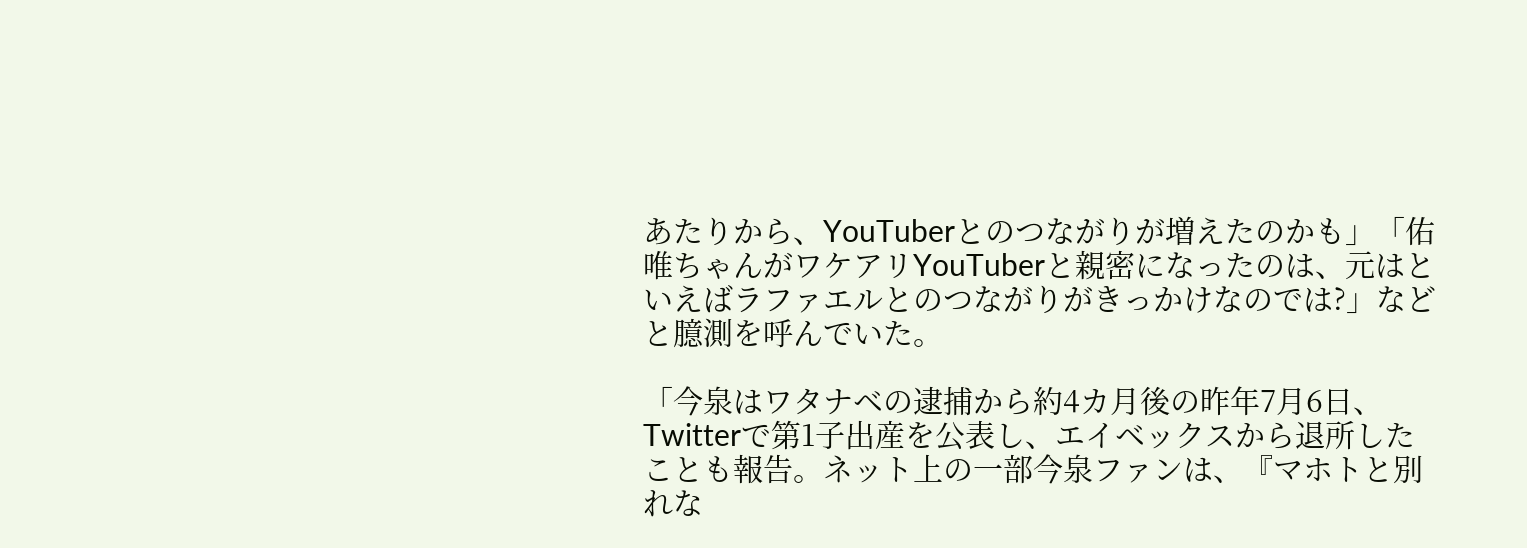あたりから、YouTuberとのつながりが増えたのかも」「佑唯ちゃんがワケアリYouTuberと親密になったのは、元はといえばラファエルとのつながりがきっかけなのでは?」などと臆測を呼んでいた。

「今泉はワタナベの逮捕から約4カ月後の昨年7月6日、Twitterで第1子出産を公表し、エイベックスから退所したことも報告。ネット上の一部今泉ファンは、『マホトと別れな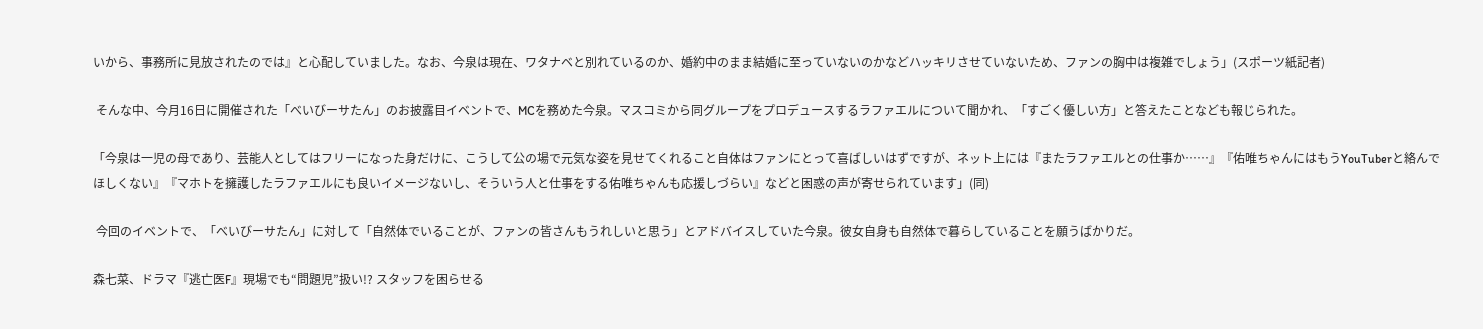いから、事務所に見放されたのでは』と心配していました。なお、今泉は現在、ワタナベと別れているのか、婚約中のまま結婚に至っていないのかなどハッキリさせていないため、ファンの胸中は複雑でしょう」(スポーツ紙記者)

 そんな中、今月16日に開催された「べいびーサたん」のお披露目イベントで、MCを務めた今泉。マスコミから同グループをプロデュースするラファエルについて聞かれ、「すごく優しい方」と答えたことなども報じられた。

「今泉は一児の母であり、芸能人としてはフリーになった身だけに、こうして公の場で元気な姿を見せてくれること自体はファンにとって喜ばしいはずですが、ネット上には『またラファエルとの仕事か……』『佑唯ちゃんにはもうYouTuberと絡んでほしくない』『マホトを擁護したラファエルにも良いイメージないし、そういう人と仕事をする佑唯ちゃんも応援しづらい』などと困惑の声が寄せられています」(同)

 今回のイベントで、「べいびーサたん」に対して「自然体でいることが、ファンの皆さんもうれしいと思う」とアドバイスしていた今泉。彼女自身も自然体で暮らしていることを願うばかりだ。

森七菜、ドラマ『逃亡医F』現場でも“問題児”扱い!? スタッフを困らせる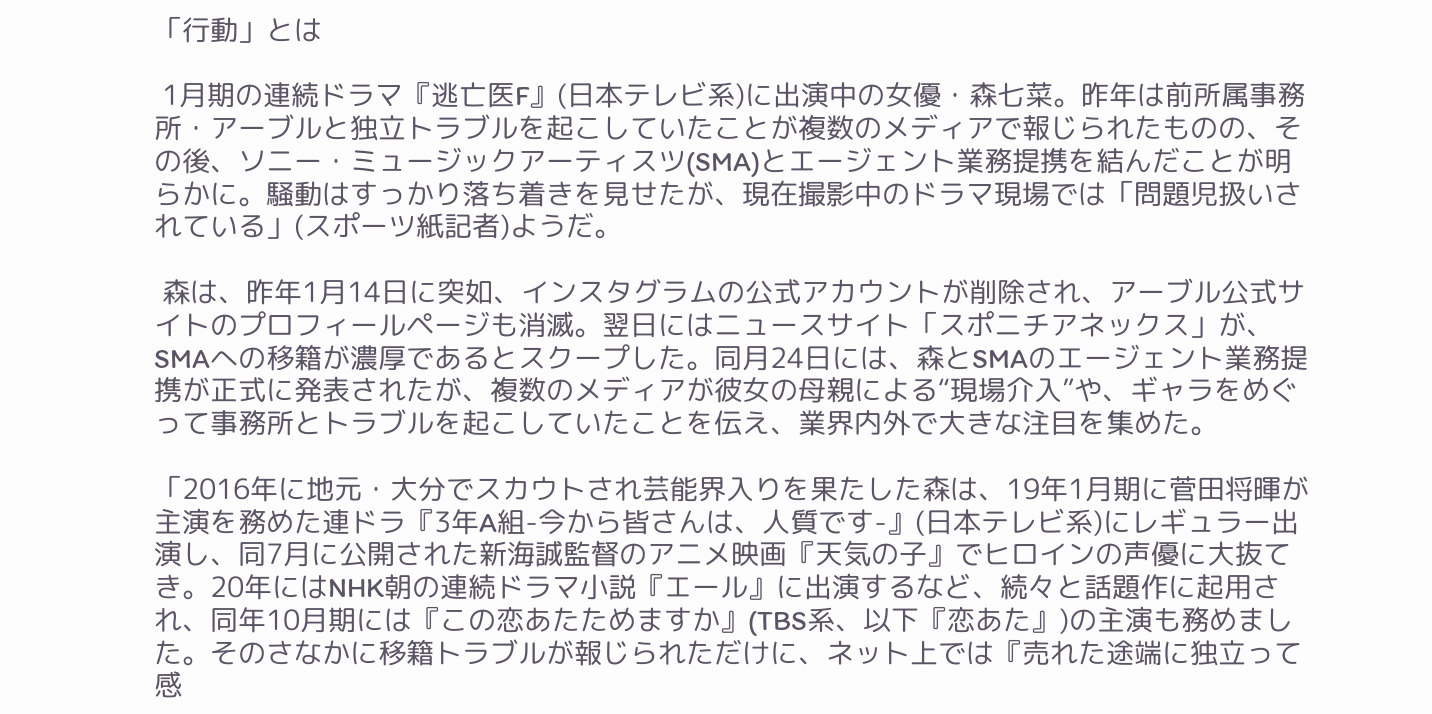「行動」とは

 1月期の連続ドラマ『逃亡医F』(日本テレビ系)に出演中の女優・森七菜。昨年は前所属事務所・アーブルと独立トラブルを起こしていたことが複数のメディアで報じられたものの、その後、ソニー・ミュージックアーティスツ(SMA)とエージェント業務提携を結んだことが明らかに。騒動はすっかり落ち着きを見せたが、現在撮影中のドラマ現場では「問題児扱いされている」(スポーツ紙記者)ようだ。

 森は、昨年1月14日に突如、インスタグラムの公式アカウントが削除され、アーブル公式サイトのプロフィールページも消滅。翌日にはニュースサイト「スポニチアネックス」が、SMAへの移籍が濃厚であるとスクープした。同月24日には、森とSMAのエージェント業務提携が正式に発表されたが、複数のメディアが彼女の母親による“現場介入”や、ギャラをめぐって事務所とトラブルを起こしていたことを伝え、業界内外で大きな注目を集めた。

「2016年に地元・大分でスカウトされ芸能界入りを果たした森は、19年1月期に菅田将暉が主演を務めた連ドラ『3年A組-今から皆さんは、人質です-』(日本テレビ系)にレギュラー出演し、同7月に公開された新海誠監督のアニメ映画『天気の子』でヒロインの声優に大抜てき。20年にはNHK朝の連続ドラマ小説『エール』に出演するなど、続々と話題作に起用され、同年10月期には『この恋あたためますか』(TBS系、以下『恋あた』)の主演も務めました。そのさなかに移籍トラブルが報じられただけに、ネット上では『売れた途端に独立って感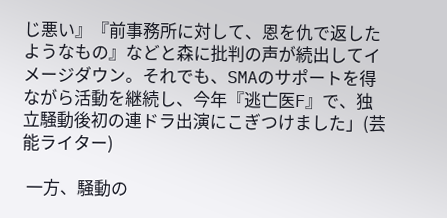じ悪い』『前事務所に対して、恩を仇で返したようなもの』などと森に批判の声が続出してイメージダウン。それでも、SMAのサポートを得ながら活動を継続し、今年『逃亡医F』で、独立騒動後初の連ドラ出演にこぎつけました」(芸能ライター)

 一方、騒動の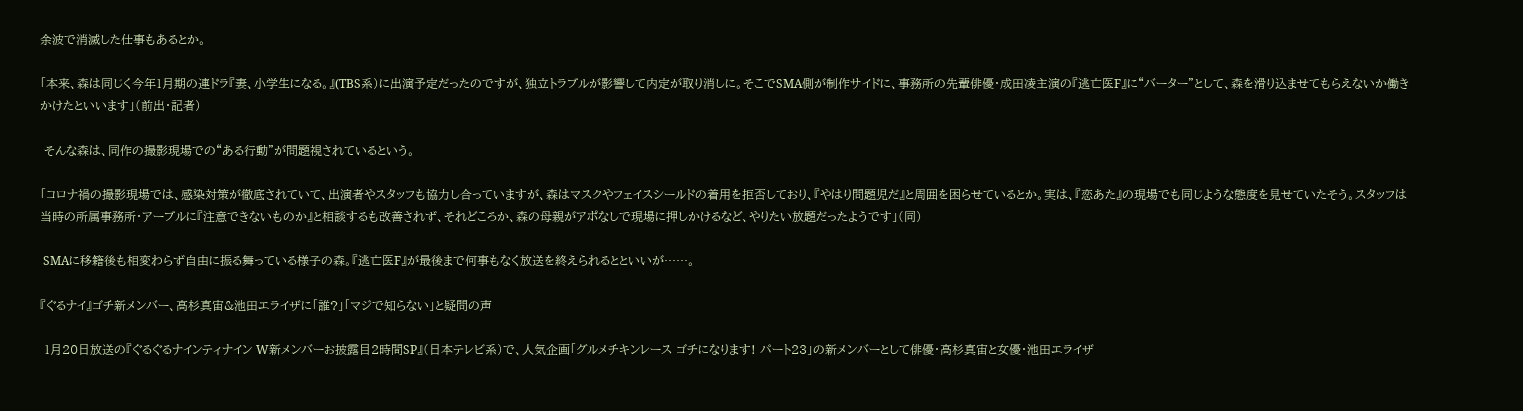余波で消滅した仕事もあるとか。

「本来、森は同じく今年1月期の連ドラ『妻、小学生になる。』(TBS系)に出演予定だったのですが、独立トラブルが影響して内定が取り消しに。そこでSMA側が制作サイドに、事務所の先輩俳優・成田凌主演の『逃亡医F』に“バーター”として、森を滑り込ませてもらえないか働きかけたといいます」(前出・記者)

 そんな森は、同作の撮影現場での“ある行動”が問題視されているという。

「コロナ禍の撮影現場では、感染対策が徹底されていて、出演者やスタッフも協力し合っていますが、森はマスクやフェイスシールドの着用を拒否しており、『やはり問題児だ』と周囲を困らせているとか。実は、『恋あた』の現場でも同じような態度を見せていたそう。スタッフは当時の所属事務所・アーブルに『注意できないものか』と相談するも改善されず、それどころか、森の母親がアポなしで現場に押しかけるなど、やりたい放題だったようです」(同)

 SMAに移籍後も相変わらず自由に振る舞っている様子の森。『逃亡医F』が最後まで何事もなく放送を終えられるとといいが……。

『ぐるナイ』ゴチ新メンバー、高杉真宙&池田エライザに「誰?」「マジで知らない」と疑問の声

 1月20日放送の『ぐるぐるナインティナイン W新メンバーお披露目2時間SP』(日本テレビ系)で、人気企画「グルメチキンレース ゴチになります! パート23」の新メンバーとして俳優・高杉真宙と女優・池田エライザ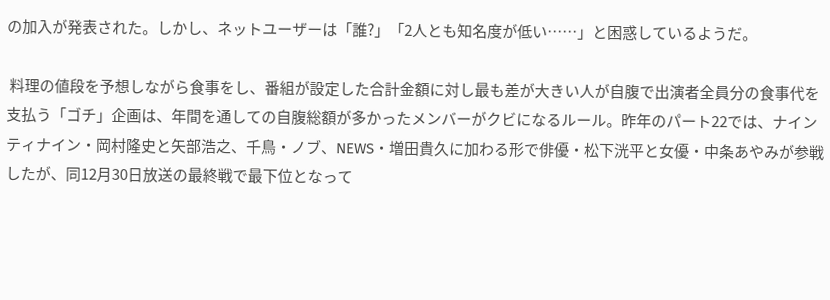の加入が発表された。しかし、ネットユーザーは「誰?」「2人とも知名度が低い……」と困惑しているようだ。

 料理の値段を予想しながら食事をし、番組が設定した合計金額に対し最も差が大きい人が自腹で出演者全員分の食事代を支払う「ゴチ」企画は、年間を通しての自腹総額が多かったメンバーがクビになるルール。昨年のパート22では、ナインティナイン・岡村隆史と矢部浩之、千鳥・ノブ、NEWS・増田貴久に加わる形で俳優・松下洸平と女優・中条あやみが参戦したが、同12月30日放送の最終戦で最下位となって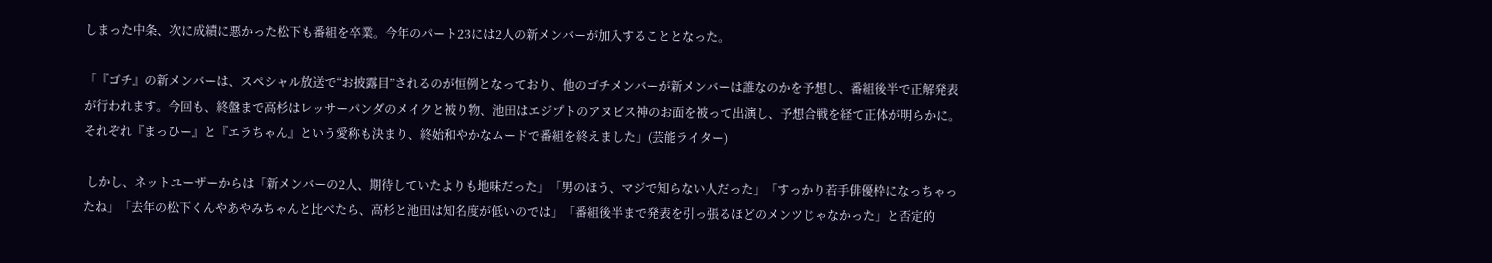しまった中条、次に成績に悪かった松下も番組を卒業。今年のパート23には2人の新メンバーが加入することとなった。

「『ゴチ』の新メンバーは、スペシャル放送で“お披露目”されるのが恒例となっており、他のゴチメンバーが新メンバーは誰なのかを予想し、番組後半で正解発表が行われます。今回も、終盤まで高杉はレッサーパンダのメイクと被り物、池田はエジプトのアヌビス神のお面を被って出演し、予想合戦を経て正体が明らかに。それぞれ『まっひー』と『エラちゃん』という愛称も決まり、終始和やかなムードで番組を終えました」(芸能ライター)

 しかし、ネットユーザーからは「新メンバーの2人、期待していたよりも地味だった」「男のほう、マジで知らない人だった」「すっかり若手俳優枠になっちゃったね」「去年の松下くんやあやみちゃんと比べたら、高杉と池田は知名度が低いのでは」「番組後半まで発表を引っ張るほどのメンツじゃなかった」と否定的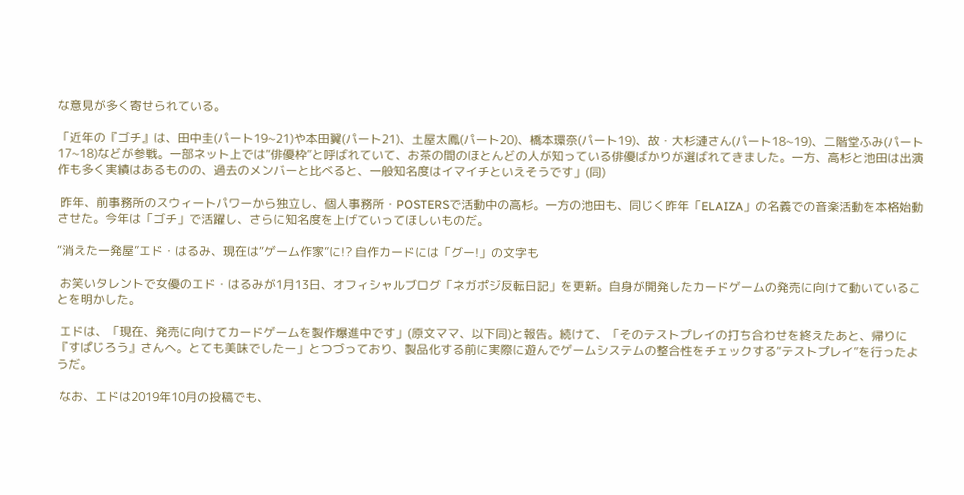な意見が多く寄せられている。

「近年の『ゴチ』は、田中圭(パート19~21)や本田翼(パート21)、土屋太鳳(パート20)、橋本環奈(パート19)、故・大杉漣さん(パート18~19)、二階堂ふみ(パート17~18)などが参戦。一部ネット上では“俳優枠”と呼ばれていて、お茶の間のほとんどの人が知っている俳優ばかりが選ばれてきました。一方、高杉と池田は出演作も多く実績はあるものの、過去のメンバーと比べると、一般知名度はイマイチといえそうです」(同)

 昨年、前事務所のスウィートパワーから独立し、個人事務所・POSTERSで活動中の高杉。一方の池田も、同じく昨年「ELAIZA」の名義での音楽活動を本格始動させた。今年は「ゴチ」で活躍し、さらに知名度を上げていってほしいものだ。

“消えた一発屋”エド・はるみ、現在は“ゲーム作家”に!? 自作カードには「グー!」の文字も

 お笑いタレントで女優のエド・はるみが1月13日、オフィシャルブログ「ネガポジ反転日記」を更新。自身が開発したカードゲームの発売に向けて動いていることを明かした。

 エドは、「現在、発売に向けてカードゲームを製作爆進中です」(原文ママ、以下同)と報告。続けて、「そのテストプレイの打ち合わせを終えたあと、帰りに『すぱじろう』さんへ。とても美味でしたー」とつづっており、製品化する前に実際に遊んでゲームシステムの整合性をチェックする“テストプレイ”を行ったようだ。

 なお、エドは2019年10月の投稿でも、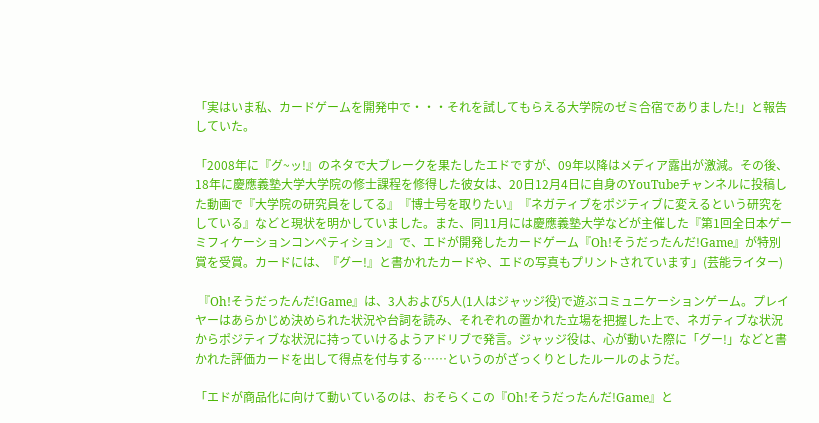「実はいま私、カードゲームを開発中で・・・それを試してもらえる大学院のゼミ合宿でありました!」と報告していた。

「2008年に『グ~ッ!』のネタで大ブレークを果たしたエドですが、09年以降はメディア露出が激減。その後、18年に慶應義塾大学大学院の修士課程を修得した彼女は、20日12月4日に自身のYouTubeチャンネルに投稿した動画で『大学院の研究員をしてる』『博士号を取りたい』『ネガティブをポジティブに変えるという研究をしている』などと現状を明かしていました。また、同11月には慶應義塾大学などが主催した『第1回全日本ゲーミフィケーションコンペティション』で、エドが開発したカードゲーム『Oh!そうだったんだ!Game』が特別賞を受賞。カードには、『グー!』と書かれたカードや、エドの写真もプリントされています」(芸能ライター)

 『Oh!そうだったんだ!Game』は、3人および5人(1人はジャッジ役)で遊ぶコミュニケーションゲーム。プレイヤーはあらかじめ決められた状況や台詞を読み、それぞれの置かれた立場を把握した上で、ネガティブな状況からポジティブな状況に持っていけるようアドリブで発言。ジャッジ役は、心が動いた際に「グー!」などと書かれた評価カードを出して得点を付与する……というのがざっくりとしたルールのようだ。

「エドが商品化に向けて動いているのは、おそらくこの『Oh!そうだったんだ!Game』と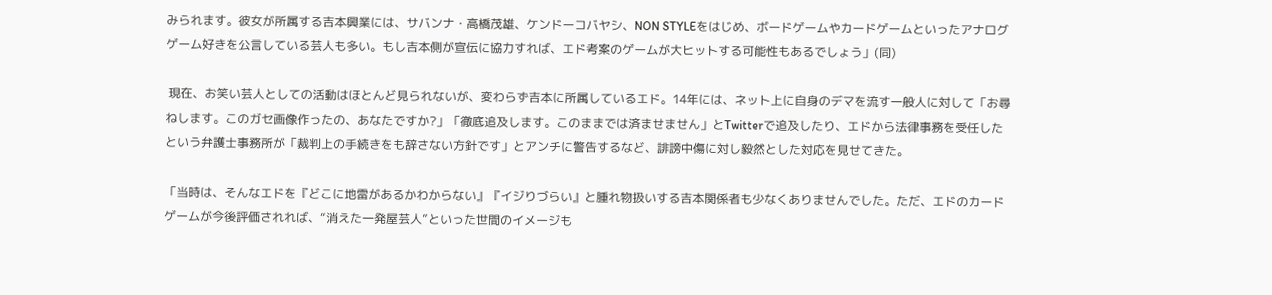みられます。彼女が所属する吉本興業には、サバンナ・高橋茂雄、ケンドーコバヤシ、NON STYLEをはじめ、ボードゲームやカードゲームといったアナログゲーム好きを公言している芸人も多い。もし吉本側が宣伝に協力すれば、エド考案のゲームが大ヒットする可能性もあるでしょう」(同)

 現在、お笑い芸人としての活動はほとんど見られないが、変わらず吉本に所属しているエド。14年には、ネット上に自身のデマを流す一般人に対して「お尋ねします。このガセ画像作ったの、あなたですか?」「徹底追及します。このままでは済ませません」とTwitterで追及したり、エドから法律事務を受任したという弁護士事務所が「裁判上の手続きをも辞さない方針です」とアンチに警告するなど、誹謗中傷に対し毅然とした対応を見せてきた。

「当時は、そんなエドを『どこに地雷があるかわからない』『イジりづらい』と腫れ物扱いする吉本関係者も少なくありませんでした。ただ、エドのカードゲームが今後評価されれば、“消えた一発屋芸人”といった世間のイメージも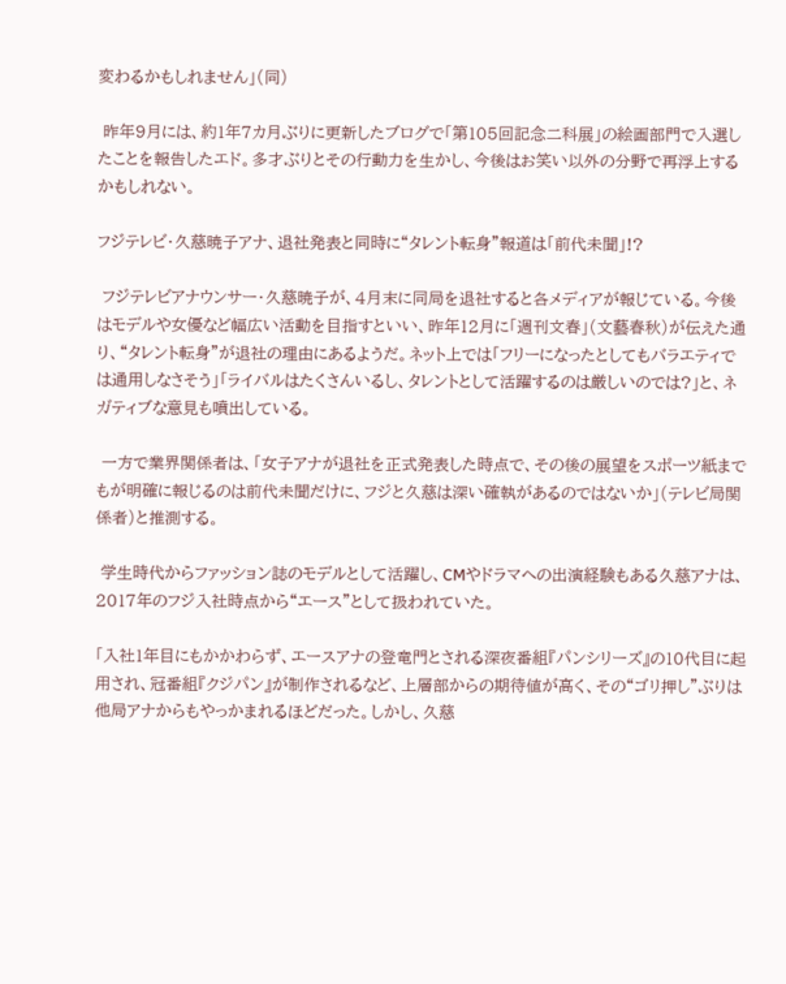変わるかもしれません」(同)

 昨年9月には、約1年7カ月ぶりに更新したブログで「第105回記念二科展」の絵画部門で入選したことを報告したエド。多才ぶりとその行動力を生かし、今後はお笑い以外の分野で再浮上するかもしれない。

フジテレビ・久慈暁子アナ、退社発表と同時に“タレント転身”報道は「前代未聞」!?

 フジテレビアナウンサー・久慈暁子が、4月末に同局を退社すると各メディアが報じている。今後はモデルや女優など幅広い活動を目指すといい、昨年12月に「週刊文春」(文藝春秋)が伝えた通り、“タレント転身”が退社の理由にあるようだ。ネット上では「フリーになったとしてもバラエティでは通用しなさそう」「ライバルはたくさんいるし、タレントとして活躍するのは厳しいのでは?」と、ネガティブな意見も噴出している。

 一方で業界関係者は、「女子アナが退社を正式発表した時点で、その後の展望をスポーツ紙までもが明確に報じるのは前代未聞だけに、フジと久慈は深い確執があるのではないか」(テレビ局関係者)と推測する。

 学生時代からファッション誌のモデルとして活躍し、CMやドラマへの出演経験もある久慈アナは、2017年のフジ入社時点から“エース”として扱われていた。

「入社1年目にもかかわらず、エースアナの登竜門とされる深夜番組『パンシリーズ』の10代目に起用され、冠番組『クジパン』が制作されるなど、上層部からの期待値が高く、その“ゴリ押し”ぶりは他局アナからもやっかまれるほどだった。しかし、久慈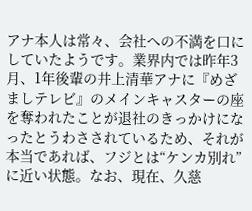アナ本人は常々、会社への不満を口にしていたようです。業界内では昨年3月、1年後輩の井上清華アナに『めざましテレビ』のメインキャスターの座を奪われたことが退社のきっかけになったとうわさされているため、それが本当であれば、フジとは“ケンカ別れ”に近い状態。なお、現在、久慈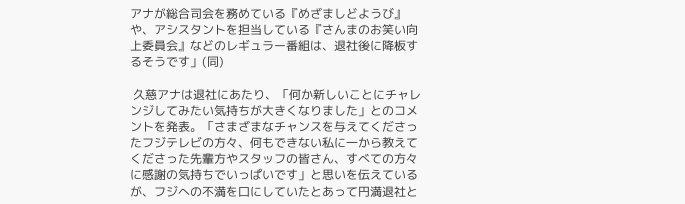アナが総合司会を務めている『めざましどようび』や、アシスタントを担当している『さんまのお笑い向上委員会』などのレギュラー番組は、退社後に降板するそうです」(同)

 久慈アナは退社にあたり、「何か新しいことにチャレンジしてみたい気持ちが大きくなりました」とのコメントを発表。「さまざまなチャンスを与えてくださったフジテレビの方々、何もできない私に一から教えてくださった先輩方やスタッフの皆さん、すべての方々に感謝の気持ちでいっぱいです」と思いを伝えているが、フジへの不満を口にしていたとあって円満退社と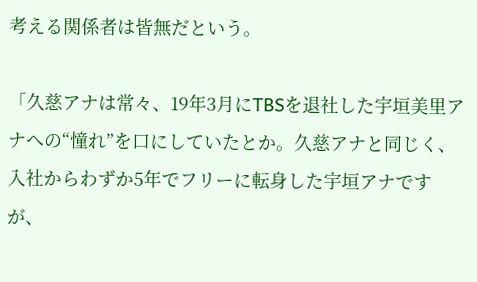考える関係者は皆無だという。

「久慈アナは常々、19年3月にTBSを退社した宇垣美里アナへの“憧れ”を口にしていたとか。久慈アナと同じく、入社からわずか5年でフリーに転身した宇垣アナですが、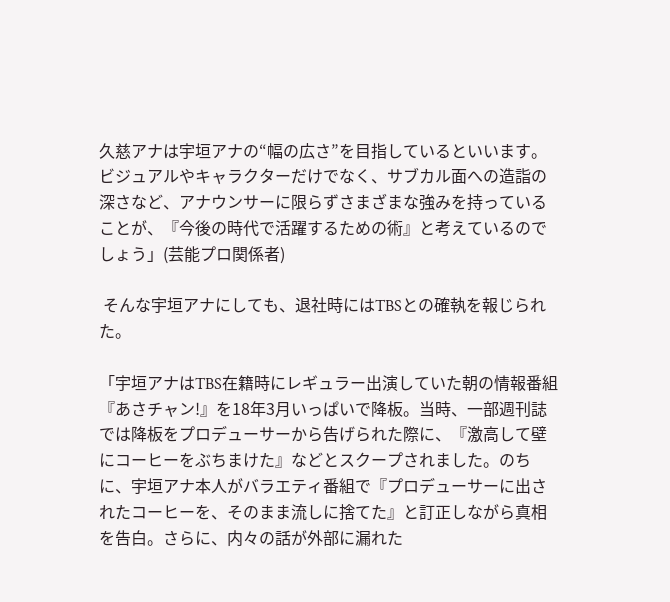久慈アナは宇垣アナの“幅の広さ”を目指しているといいます。ビジュアルやキャラクターだけでなく、サブカル面への造詣の深さなど、アナウンサーに限らずさまざまな強みを持っていることが、『今後の時代で活躍するための術』と考えているのでしょう」(芸能プロ関係者)

 そんな宇垣アナにしても、退社時にはTBSとの確執を報じられた。

「宇垣アナはTBS在籍時にレギュラー出演していた朝の情報番組『あさチャン!』を18年3月いっぱいで降板。当時、一部週刊誌では降板をプロデューサーから告げられた際に、『激高して壁にコーヒーをぶちまけた』などとスクープされました。のちに、宇垣アナ本人がバラエティ番組で『プロデューサーに出されたコーヒーを、そのまま流しに捨てた』と訂正しながら真相を告白。さらに、内々の話が外部に漏れた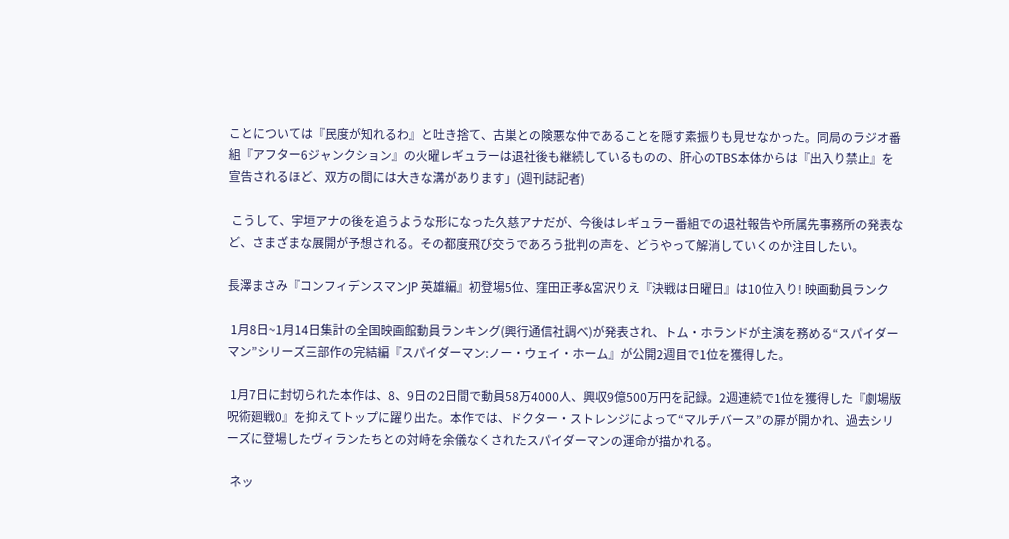ことについては『民度が知れるわ』と吐き捨て、古巣との険悪な仲であることを隠す素振りも見せなかった。同局のラジオ番組『アフター6ジャンクション』の火曜レギュラーは退社後も継続しているものの、肝心のTBS本体からは『出入り禁止』を宣告されるほど、双方の間には大きな溝があります」(週刊誌記者)

 こうして、宇垣アナの後を追うような形になった久慈アナだが、今後はレギュラー番組での退社報告や所属先事務所の発表など、さまざまな展開が予想される。その都度飛び交うであろう批判の声を、どうやって解消していくのか注目したい。

長澤まさみ『コンフィデンスマンJP 英雄編』初登場5位、窪田正孝&宮沢りえ『決戦は日曜日』は10位入り! 映画動員ランク

 1月8日~1月14日集計の全国映画館動員ランキング(興行通信社調べ)が発表され、トム・ホランドが主演を務める“スパイダーマン”シリーズ三部作の完結編『スパイダーマン:ノー・ウェイ・ホーム』が公開2週目で1位を獲得した。

 1月7日に封切られた本作は、8、9日の2日間で動員58万4000人、興収9億500万円を記録。2週連続で1位を獲得した『劇場版 呪術廻戦0』を抑えてトップに躍り出た。本作では、ドクター・ストレンジによって“マルチバース”の扉が開かれ、過去シリーズに登場したヴィランたちとの対峙を余儀なくされたスパイダーマンの運命が描かれる。

 ネッ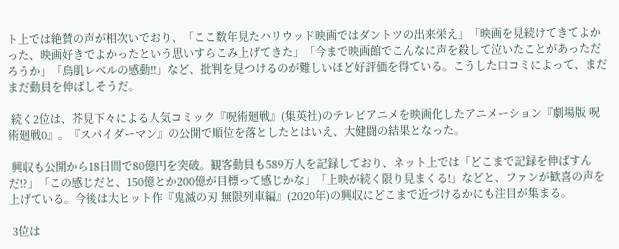ト上では絶賛の声が相次いでおり、「ここ数年見たハリウッド映画ではダントツの出来栄え」「映画を見続けてきてよかった、映画好きでよかったという思いすらこみ上げてきた」「今まで映画館でこんなに声を殺して泣いたことがあっただろうか」「鳥肌レベルの感動!!」など、批判を見つけるのが難しいほど好評価を得ている。こうした口コミによって、まだまだ動員を伸ばしそうだ。

 続く2位は、芥見下々による人気コミック『呪術廻戦』(集英社)のテレビアニメを映画化したアニメーション『劇場版 呪術廻戦0』。『スパイダーマン』の公開で順位を落としたとはいえ、大健闘の結果となった。

 興収も公開から18日間で80億円を突破。観客動員も589万人を記録しており、ネット上では「どこまで記録を伸ばすんだ!?」「この感じだと、150億とか200億が目標って感じかな」「上映が続く限り見まくる!」などと、ファンが歓喜の声を上げている。今後は大ヒット作『鬼滅の刃 無限列車編』(2020年)の興収にどこまで近づけるかにも注目が集まる。

 3位は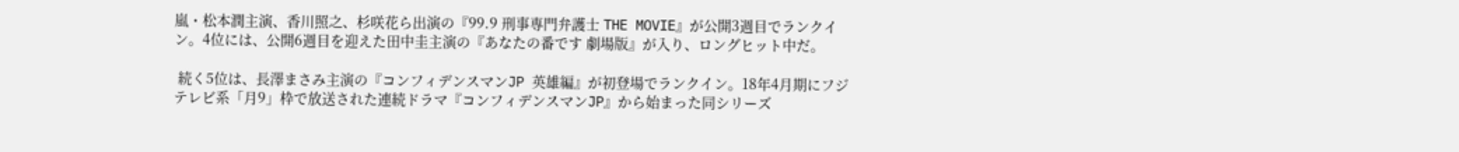嵐・松本潤主演、香川照之、杉咲花ら出演の『99.9 刑事専門弁護士 THE MOVIE』が公開3週目でランクイン。4位には、公開6週目を迎えた田中圭主演の『あなたの番です 劇場版』が入り、ロングヒット中だ。

 続く5位は、長澤まさみ主演の『コンフィデンスマンJP 英雄編』が初登場でランクイン。18年4月期にフジテレビ系「月9」枠で放送された連続ドラマ『コンフィデンスマンJP』から始まった同シリーズ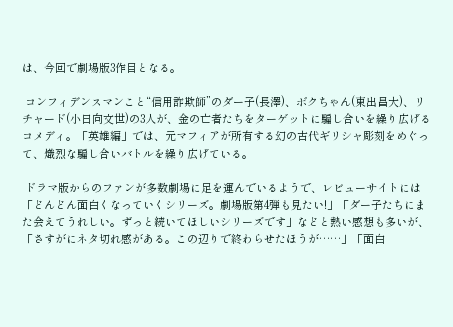は、今回で劇場版3作目となる。

 コンフィデンスマンこと“信用詐欺師”のダー子(長澤)、ボクちゃん(東出昌大)、リチャード(小日向文世)の3人が、金の亡者たちをターゲットに騙し合いを繰り広げるコメディ。「英雄編」では、元マフィアが所有する幻の古代ギリシャ彫刻をめぐって、熾烈な騙し合いバトルを繰り広げている。

 ドラマ版からのファンが多数劇場に足を運んでいるようで、レビューサイトには「どんどん面白くなっていくシリーズ。劇場版第4弾も見たい!」「ダー子たちにまた会えてうれしい。ずっと続いてほしいシリーズです」などと熱い感想も多いが、「さすがにネタ切れ感がある。この辺りで終わらせたほうが……」「面白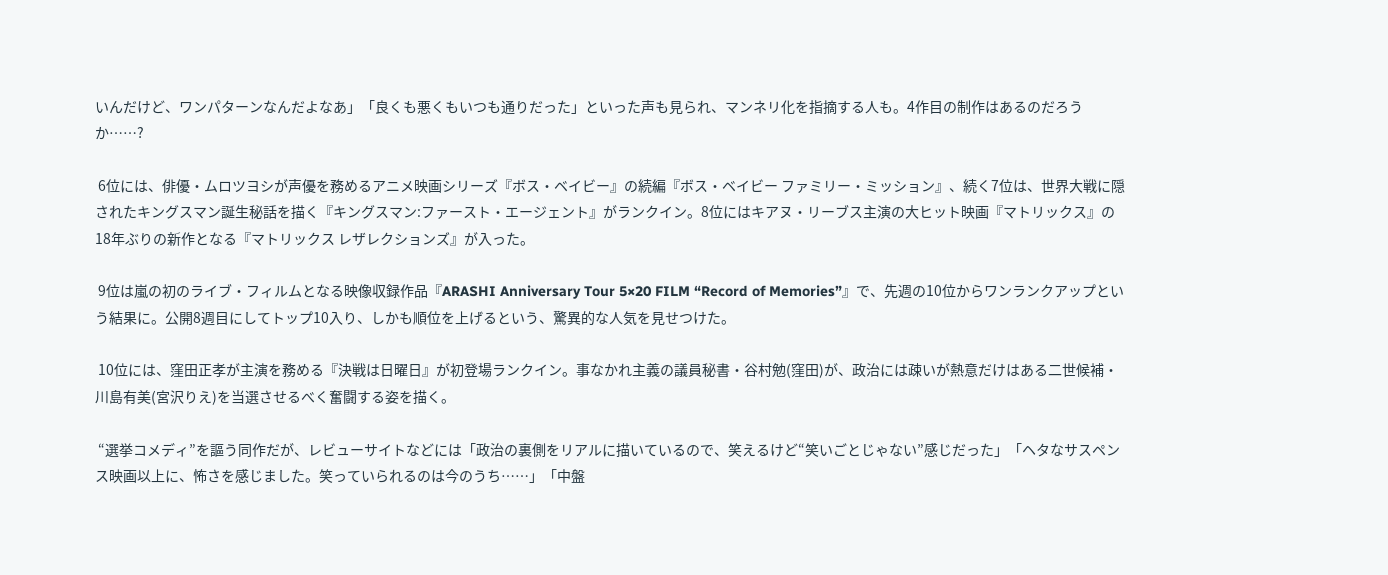いんだけど、ワンパターンなんだよなあ」「良くも悪くもいつも通りだった」といった声も見られ、マンネリ化を指摘する人も。4作目の制作はあるのだろうか……?

 6位には、俳優・ムロツヨシが声優を務めるアニメ映画シリーズ『ボス・ベイビー』の続編『ボス・ベイビー ファミリー・ミッション』、続く7位は、世界大戦に隠されたキングスマン誕生秘話を描く『キングスマン:ファースト・エージェント』がランクイン。8位にはキアヌ・リーブス主演の大ヒット映画『マトリックス』の18年ぶりの新作となる『マトリックス レザレクションズ』が入った。

 9位は嵐の初のライブ・フィルムとなる映像収録作品『ARASHI Anniversary Tour 5×20 FILM “Record of Memories”』で、先週の10位からワンランクアップという結果に。公開8週目にしてトップ10入り、しかも順位を上げるという、驚異的な人気を見せつけた。

 10位には、窪田正孝が主演を務める『決戦は日曜日』が初登場ランクイン。事なかれ主義の議員秘書・谷村勉(窪田)が、政治には疎いが熱意だけはある二世候補・川島有美(宮沢りえ)を当選させるべく奮闘する姿を描く。

 “選挙コメディ”を謳う同作だが、レビューサイトなどには「政治の裏側をリアルに描いているので、笑えるけど“笑いごとじゃない”感じだった」「ヘタなサスペンス映画以上に、怖さを感じました。笑っていられるのは今のうち……」「中盤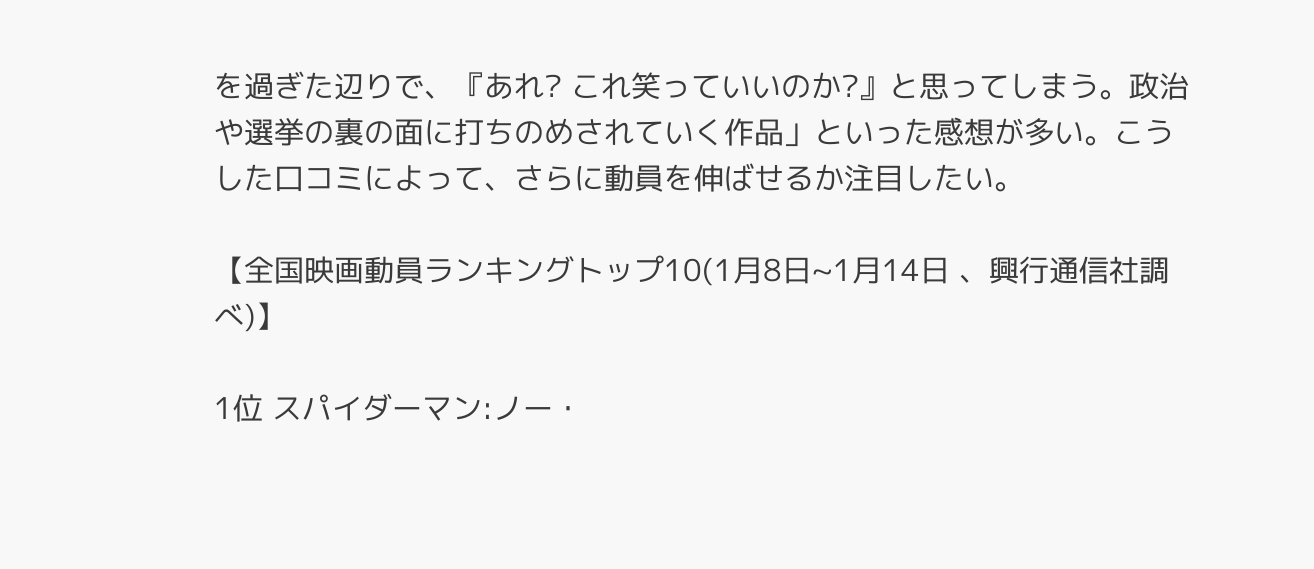を過ぎた辺りで、『あれ? これ笑っていいのか?』と思ってしまう。政治や選挙の裏の面に打ちのめされていく作品」といった感想が多い。こうした口コミによって、さらに動員を伸ばせるか注目したい。

【全国映画動員ランキングトップ10(1月8日~1月14日 、興行通信社調べ)】

1位 スパイダーマン:ノー・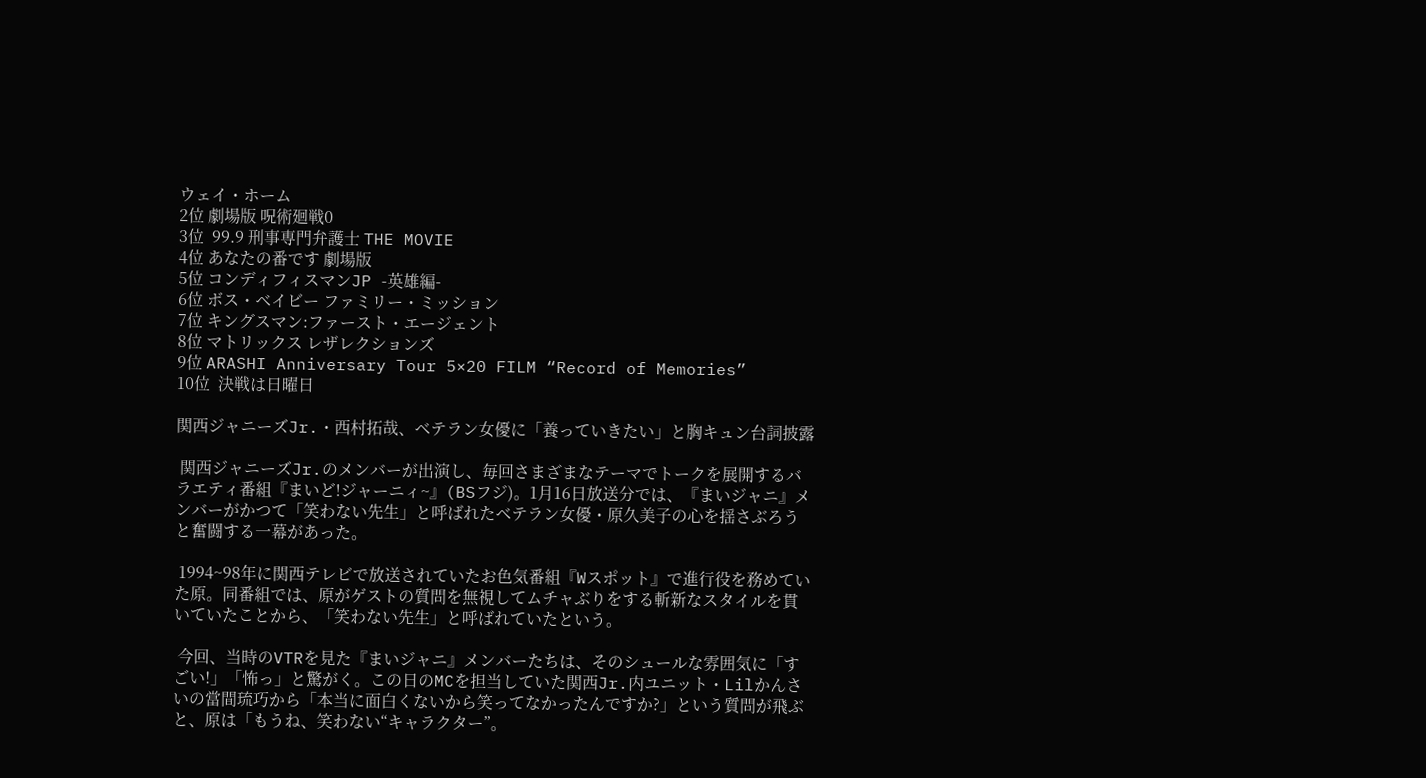ウェイ・ホーム
2位 劇場版 呪術廻戦0
3位  99.9 刑事専門弁護士 THE MOVIE
4位 あなたの番です 劇場版
5位 コンディフィスマンJP -英雄編-
6位 ボス・ベイビー ファミリー・ミッション
7位 キングスマン:ファースト・エージェント
8位 マトリックス レザレクションズ
9位 ARASHI Anniversary Tour 5×20 FILM “Record of Memories”
10位  決戦は日曜日

関西ジャニーズJr.・西村拓哉、ベテラン女優に「養っていきたい」と胸キュン台詞披露

 関西ジャニーズJr.のメンバーが出演し、毎回さまざまなテーマでトークを展開するバラエティ番組『まいど!ジャーニィ~』(BSフジ)。1月16日放送分では、『まいジャニ』メンバーがかつて「笑わない先生」と呼ばれたベテラン女優・原久美子の心を揺さぶろうと奮闘する一幕があった。

 1994~98年に関西テレビで放送されていたお色気番組『Wスポット』で進行役を務めていた原。同番組では、原がゲストの質問を無視してムチャぶりをする斬新なスタイルを貫いていたことから、「笑わない先生」と呼ばれていたという。

 今回、当時のVTRを見た『まいジャニ』メンバーたちは、そのシュールな雰囲気に「すごい!」「怖っ」と驚がく。この日のMCを担当していた関西Jr.内ユニット・Lilかんさいの當間琉巧から「本当に面白くないから笑ってなかったんですか?」という質問が飛ぶと、原は「もうね、笑わない“キャラクター”。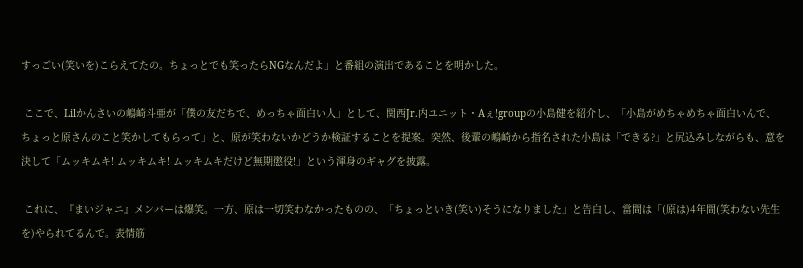すっごい(笑いを)こらえてたの。ちょっとでも笑ったらNGなんだよ」と番組の演出であることを明かした。

 ここで、Lilかんさいの嶋崎斗亜が「僕の友だちで、めっちゃ面白い人」として、関西Jr.内ユニット・Aぇ!groupの小島健を紹介し、「小島がめちゃめちゃ面白いんで、ちょっと原さんのこと笑かしてもらって」と、原が笑わないかどうか検証することを提案。突然、後輩の嶋崎から指名された小島は「できる?」と尻込みしながらも、意を決して「ムッキムキ! ムッキムキ! ムッキムキだけど無期懲役!」という渾身のギャグを披露。

 これに、『まいジャニ』メンバーは爆笑。一方、原は一切笑わなかったものの、「ちょっといき(笑い)そうになりました」と告白し、當間は「(原は)4年間(笑わない先生を)やられてるんで。表情筋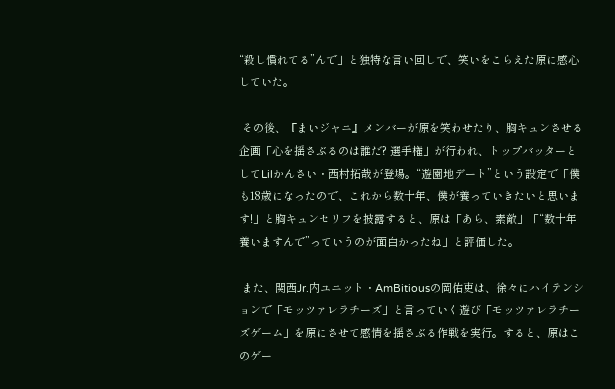“殺し慣れてる”んで」と独特な言い回しで、笑いをこらえた原に感心していた。

 その後、『まいジャニ』メンバーが原を笑わせたり、胸キュンさせる企画「心を揺さぶるのは誰だ? 選手権」が行われ、トップバッターとしてLilかんさい・西村拓哉が登場。“遊園地デート”という設定で「僕も18歳になったので、これから数十年、僕が養っていきたいと思います!」と胸キュンセリフを披露すると、原は「あら、素敵」「“数十年養いますんで”っていうのが面白かったね」と評価した。

 また、関西Jr.内ユニット・AmBitiousの岡佑吏は、徐々にハイテンションで「モッツァレラチーズ」と言っていく遊び「モッツァレラチーズゲーム」を原にさせて感情を揺さぶる作戦を実行。すると、原はこのゲー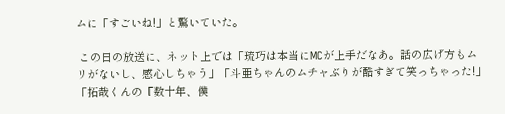ムに「すごいね!」と驚いていた。

 この日の放送に、ネット上では「琉巧は本当にMCが上手だなあ。話の広げ方もムリがないし、感心しちゃう」「斗亜ちゃんのムチャぶりが酷すぎて笑っちゃった!」「拓哉くんの『数十年、僕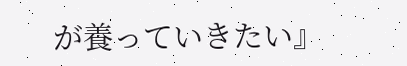が養っていきたい』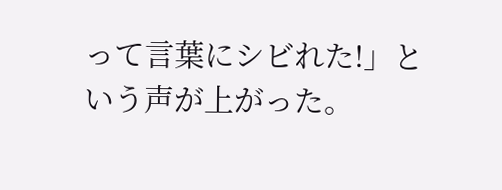って言葉にシビれた!」という声が上がった。